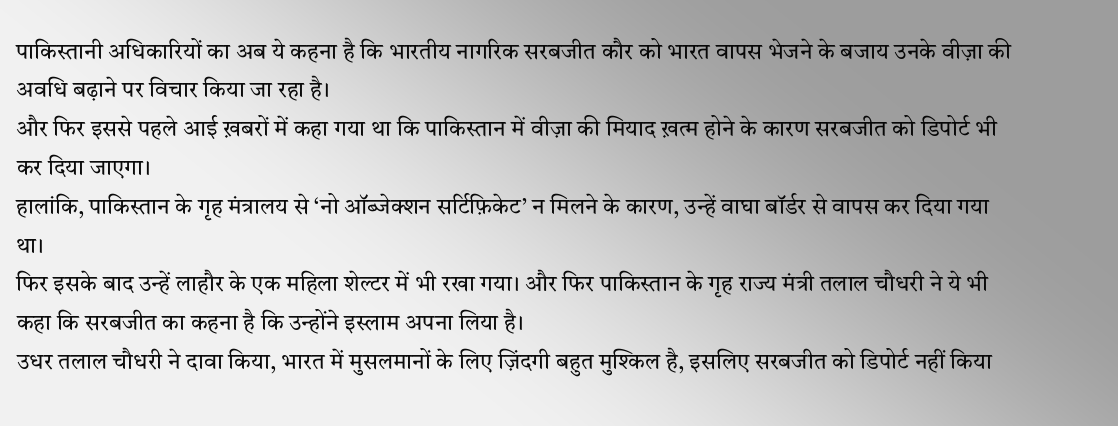पाकिस्तानी अधिकारियों का अब ये कहना है कि भारतीय नागरिक सरबजीत कौर को भारत वापस भेजने के बजाय उनके वीज़ा की अवधि बढ़ाने पर विचार किया जा रहा है।
और फिर इससे पहले आई ख़बरों में कहा गया था कि पाकिस्तान में वीज़ा की मियाद ख़त्म होने के कारण सरबजीत को डिपोर्ट भी कर दिया जाएगा।
हालांकि, पाकिस्तान के गृह मंत्रालय से ‘नो ऑब्जेक्शन सर्टिफ़िकेट’ न मिलने के कारण, उन्हें वाघा बॉर्डर से वापस कर दिया गया था।
फिर इसके बाद उन्हें लाहौर के एक महिला शेल्टर में भी रखा गया। और फिर पाकिस्तान के गृह राज्य मंत्री तलाल चौधरी ने ये भी कहा कि सरबजीत का कहना है कि उन्होंने इस्लाम अपना लिया है।
उधर तलाल चौधरी ने दावा किया, भारत में मुसलमानों के लिए ज़िंदगी बहुत मुश्किल है, इसलिए सरबजीत को डिपोर्ट नहीं किया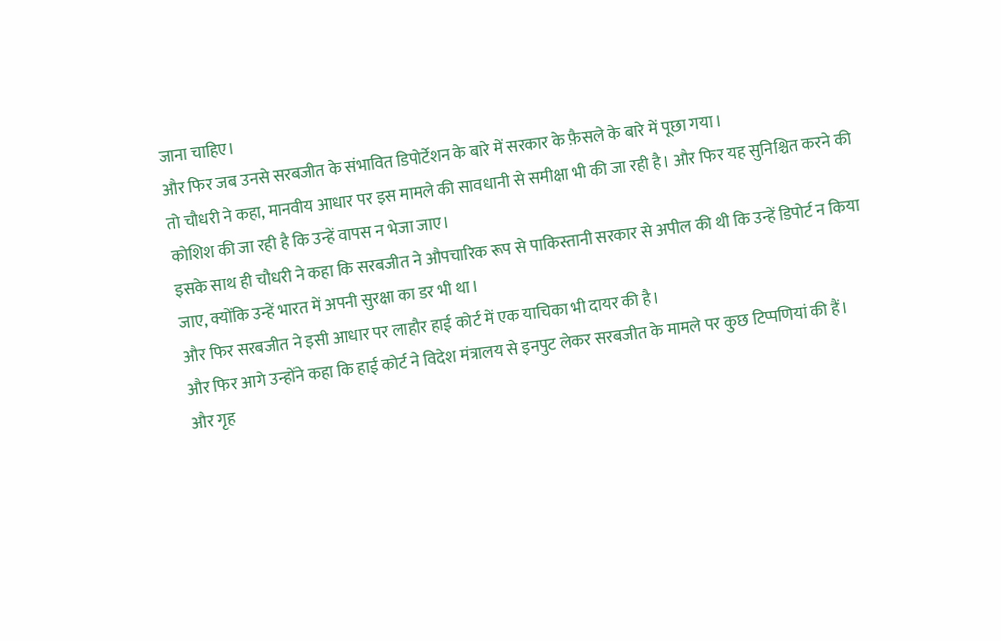जाना चाहिए।
और फिर जब उनसे सरबजीत के संभावित डिपोर्टेशन के बारे में सरकार के फ़ैसले के बारे में पूछा गया।
तो चौधरी ने कहा, मानवीय आधार पर इस मामले की सावधानी से समीक्षा भी की जा रही है। और फिर यह सुनिश्चित करने की कोशिश की जा रही है कि उन्हें वापस न भेजा जाए।
इसके साथ ही चौधरी ने कहा कि सरबजीत ने औपचारिक रूप से पाकिस्तानी सरकार से अपील की थी कि उन्हें डिपोर्ट न किया जाए, क्योंकि उन्हें भारत में अपनी सुरक्षा का डर भी था।
और फिर सरबजीत ने इसी आधार पर लाहौर हाई कोर्ट में एक याचिका भी दायर की है।
और फिर आगे उन्होंने कहा कि हाई कोर्ट ने विदेश मंत्रालय से इनपुट लेकर सरबजीत के मामले पर कुछ टिप्पणियां की हैं।
और गृह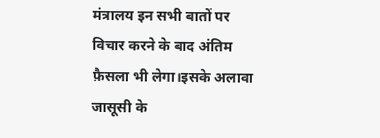मंत्रालय इन सभी बातों पर विचार करने के बाद अंतिम फ़ैसला भी लेगा।इसके अलावा जासूसी के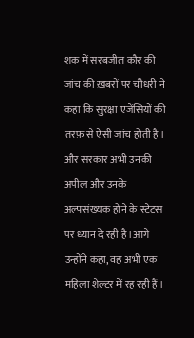शक में सरबजीत कौर की जांच की ख़बरों पर चौधरी ने कहा कि सुरक्षा एजेंसियों की तरफ़ से ऐसी जांच होती है।
और सरकार अभी उनकी अपील और उनके अल्पसंख्यक होने के स्टेटस पर ध्यान दे रही है।आगे उन्होंने कहा, वह अभी एक महिला शेल्टर में रह रही हैं।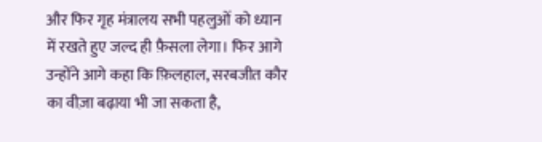और फिर गृह मंत्रालय सभी पहलुओं को ध्यान में रखते हुए जल्द ही फ़ैसला लेगा। फिर आगे उन्होंने आगे कहा कि फ़िलहाल, सरबजीत कौर का वीज़ा बढ़ाया भी जा सकता है,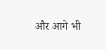और आगे भी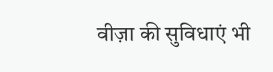वीज़ा की सुविधाएं भी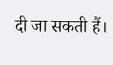दी जा सकती हैं।